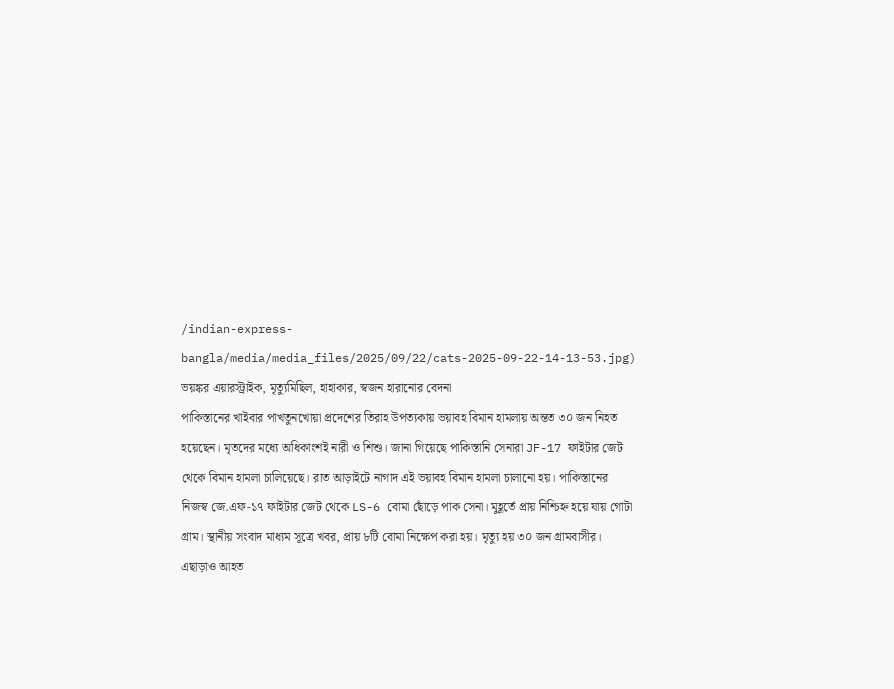/indian-express-bangla/media/media_files/2025/09/22/cats-2025-09-22-14-13-53.jpg)
ভয়ঙ্কর এয়ারস্ট্রাইক, মৃত্যুমিছিল, হাহাকার, স্বজন হারানোর বেদনা
পাকিস্তানের খাইবার পাখতুনখোয়া প্রদেশের তিরাহ উপত্যকায় ভয়াবহ বিমান হামলায় অন্তত ৩০ জন নিহত হয়েছেন। মৃতদের মধ্যে অধিকাংশই নারী ও শিশু। জানা গিয়েছে পাকিস্তানি সেনারা JF-17 ফাইটার জেট থেকে বিমান হামলা চালিয়েছে। রাত আড়াইটে নাগাদ এই ভয়াবহ বিমান হামলা চালানো হয়। পাকিস্তানের নিজস্ব জে.এফ-১৭ ফাইটার জেট থেকে LS-6 বোমা ছোঁড়ে পাক সেনা। মুহূর্তে প্রায় নিশ্চিহ্ন হয়ে যায় গোটা গ্রাম। স্থানীয় সংবাদ মাধ্যম সূত্রে খবর, প্রায় ৮টি বোমা নিক্ষেপ করা হয়। মৃত্যু হয় ৩০ জন গ্রামবাসীর। এছাড়াও আহত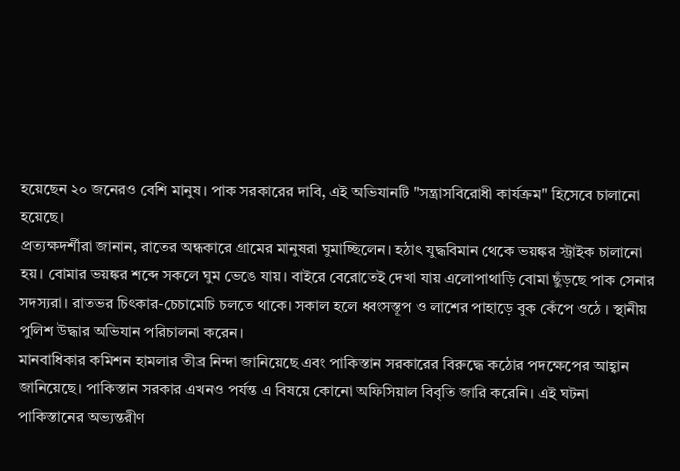হয়েছেন ২০ জনেরও বেশি মানুষ। পাক সরকারের দাবি, এই অভিযানটি "সন্ত্রাসবিরোধী কার্যক্রম" হিসেবে চালানো হয়েছে।
প্রত্যক্ষদর্শীরা জানান, রাতের অন্ধকারে গ্রামের মানুষরা ঘুমাচ্ছিলেন। হঠাৎ যুদ্ধবিমান থেকে ভয়ঙ্কর স্ট্রাইক চালানো হয়। বোমার ভয়ঙ্কর শব্দে সকলে ঘুম ভেঙে যায়। বাইরে বেরোতেই দেখা যায় এলোপাথাড়ি বোমা ছুঁড়ছে পাক সেনার সদস্যরা। রাতভর চিৎকার-চেচামেচি চলতে থাকে। সকাল হলে ধ্বংসস্তূপ ও লাশের পাহাড়ে বুক কেঁপে ওঠে । স্থানীয় পুলিশ উদ্ধার অভিযান পরিচালনা করেন।
মানবাধিকার কমিশন হামলার তীব্র নিন্দা জানিয়েছে এবং পাকিস্তান সরকারের বিরুদ্ধে কঠোর পদক্ষেপের আহ্বান জানিয়েছে। পাকিস্তান সরকার এখনও পর্যন্ত এ বিষয়ে কোনো অফিসিয়াল বিবৃতি জারি করেনি। এই ঘটনা পাকিস্তানের অভ্যন্তরীণ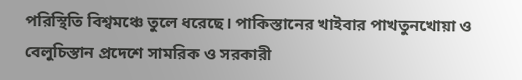পরিস্থিতি বিশ্বমঞ্চে তুলে ধরেছে। পাকিস্তানের খাইবার পাখতুনখোয়া ও বেলুচিস্তান প্রদেশে সামরিক ও সরকারী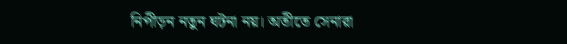নিপীড়ন নতুন ঘটনা নয়। অতীতে সেনারা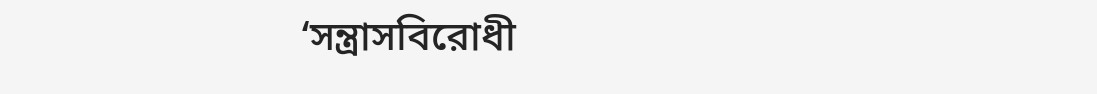‘সন্ত্রাসবিরোধী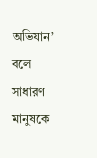অভিযান’ বলে সাধারণ মানুষকে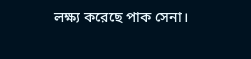লক্ষ্য করেছে পাক সেনা।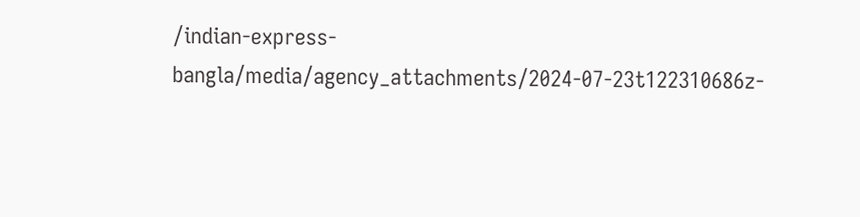/indian-express-bangla/media/agency_attachments/2024-07-23t122310686z-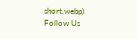short.webp)
Follow Us